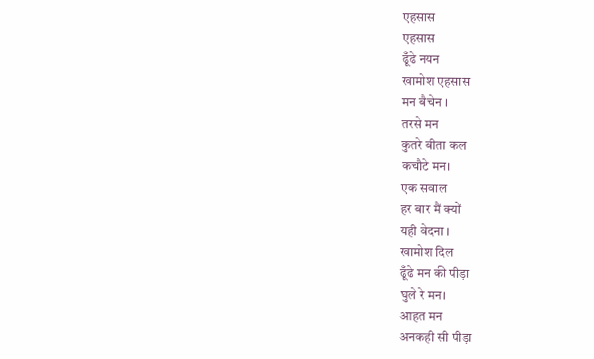एहसास
एहसास
ढूँढे नयन
खामोश एहसास
मन बैचेन ।
तरसे मन
कुतरे बीता कल
कचौटे मन।
एक सवाल
हर बार मैं क्यों
यही वेदना ।
खामोश दिल
ढूँढे मन की पीड़ा
घुले रे मन।
आहत मन
अनकही सी पीड़ा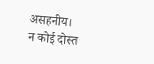असहनीय।
न कोई दोस्त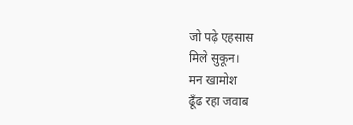जो पढ़े एहसास
मिले सुकून।
मन खामोश
ढूँढ रहा जवाब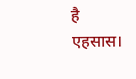है एहसास।